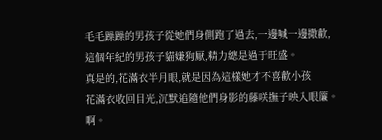毛毛躁躁的男孩子從她們身側跑了過去,一邊喊一邊撒歡,這個年紀的男孩子貓嫌狗厭,精力總是過于旺盛。
真是的,花滿衣半月眼,就是因為這樣她才不喜歡小孩
花滿衣收回目光,沉默追隨他們身影的藤咲撫子映入眼簾。
啊。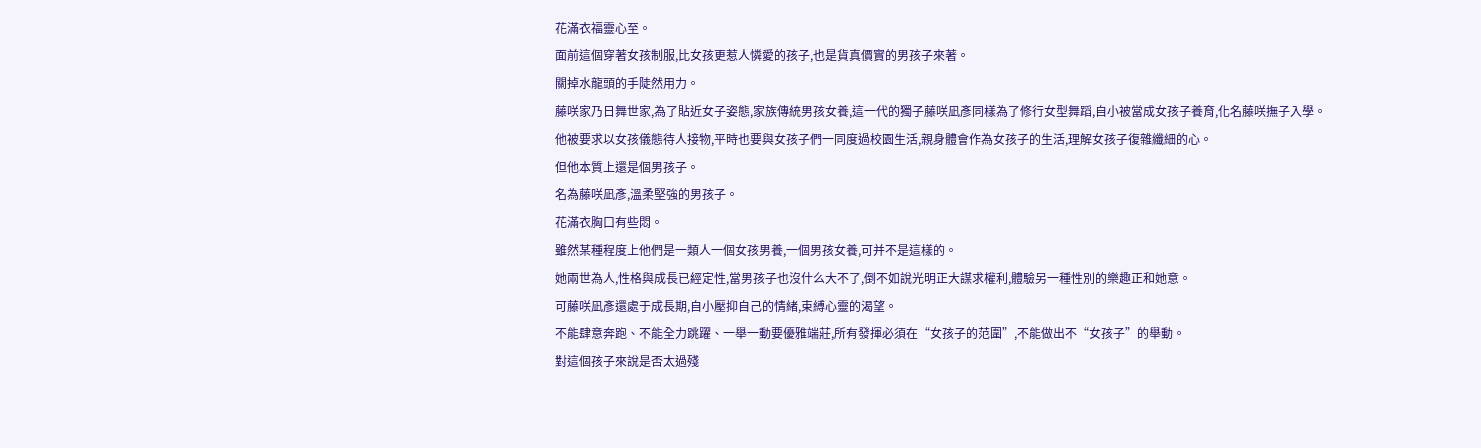花滿衣福靈心至。
面前這個穿著女孩制服,比女孩更惹人憐愛的孩子,也是貨真價實的男孩子來著。
關掉水龍頭的手陡然用力。
藤咲家乃日舞世家,為了貼近女子姿態,家族傳統男孩女養,這一代的獨子藤咲凪彥同樣為了修行女型舞蹈,自小被當成女孩子養育,化名藤咲撫子入學。
他被要求以女孩儀態待人接物,平時也要與女孩子們一同度過校園生活,親身體會作為女孩子的生活,理解女孩子復雜纖細的心。
但他本質上還是個男孩子。
名為藤咲凪彥,溫柔堅強的男孩子。
花滿衣胸口有些悶。
雖然某種程度上他們是一類人一個女孩男養,一個男孩女養,可并不是這樣的。
她兩世為人,性格與成長已經定性,當男孩子也沒什么大不了,倒不如說光明正大謀求權利,體驗另一種性別的樂趣正和她意。
可藤咲凪彥還處于成長期,自小壓抑自己的情緒,束縛心靈的渴望。
不能肆意奔跑、不能全力跳躍、一舉一動要優雅端莊,所有發揮必須在“女孩子的范圍”,不能做出不“女孩子”的舉動。
對這個孩子來說是否太過殘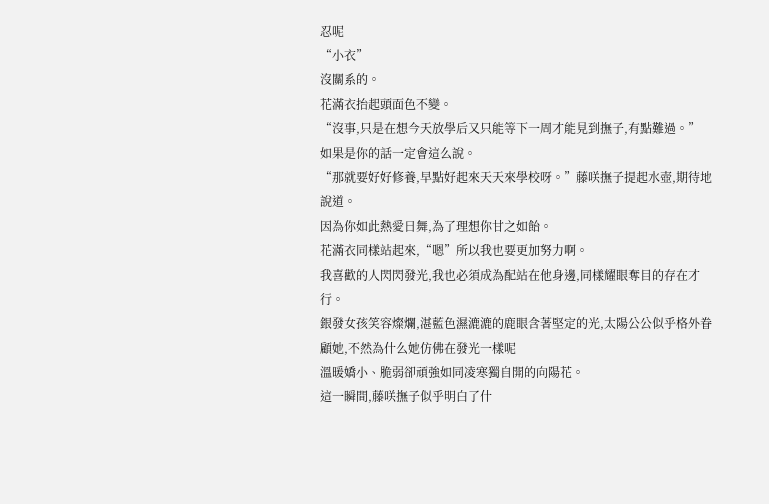忍呢
“小衣”
沒關系的。
花滿衣抬起頭面色不變。
“沒事,只是在想今天放學后又只能等下一周才能見到撫子,有點難過。”
如果是你的話一定會這么說。
“那就要好好修養,早點好起來天天來學校呀。”藤咲撫子提起水壺,期待地說道。
因為你如此熱愛日舞,為了理想你甘之如飴。
花滿衣同樣站起來,“嗯”所以我也要更加努力啊。
我喜歡的人閃閃發光,我也必須成為配站在他身邊,同樣耀眼奪目的存在才行。
銀發女孩笑容燦爛,湛藍色濕漉漉的鹿眼含著堅定的光,太陽公公似乎格外眷顧她,不然為什么她仿佛在發光一樣呢
溫暖嬌小、脆弱卻頑強如同凌寒獨自開的向陽花。
這一瞬間,藤咲撫子似乎明白了什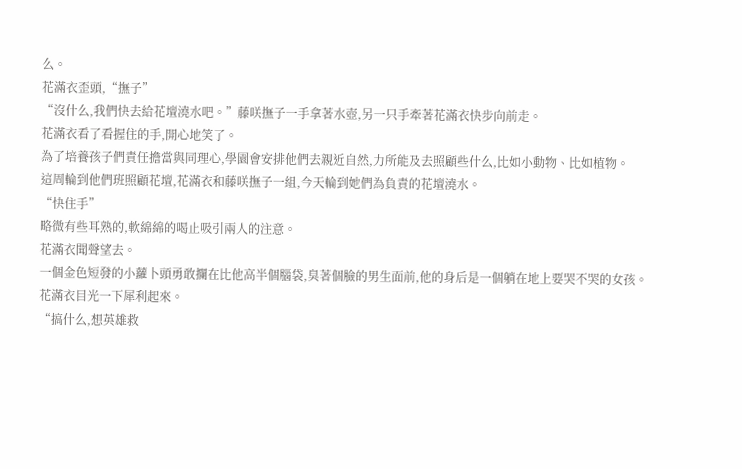么。
花滿衣歪頭,“撫子”
“沒什么,我們快去給花壇澆水吧。”藤咲撫子一手拿著水壺,另一只手牽著花滿衣快步向前走。
花滿衣看了看握住的手,開心地笑了。
為了培養孩子們責任擔當與同理心,學園會安排他們去親近自然,力所能及去照顧些什么,比如小動物、比如植物。
這周輪到他們班照顧花壇,花滿衣和藤咲撫子一組,今天輪到她們為負責的花壇澆水。
“快住手”
略微有些耳熟的,軟綿綿的喝止吸引兩人的注意。
花滿衣聞聲望去。
一個金色短發的小蘿卜頭勇敢攔在比他高半個腦袋,臭著個臉的男生面前,他的身后是一個躺在地上要哭不哭的女孩。
花滿衣目光一下犀利起來。
“搞什么,想英雄救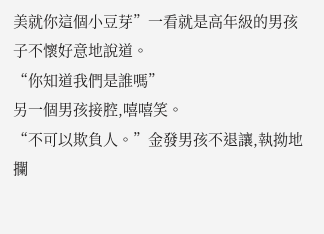美就你這個小豆芽”一看就是高年級的男孩子不懷好意地說道。
“你知道我們是誰嗎”
另一個男孩接腔,嘻嘻笑。
“不可以欺負人。”金發男孩不退讓,執拗地攔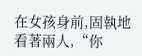在女孩身前,固執地看著兩人,“你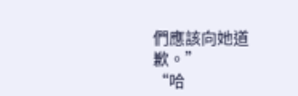們應該向她道歉。”
“哈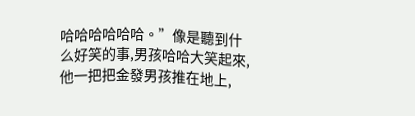哈哈哈哈哈哈。”像是聽到什么好笑的事,男孩哈哈大笑起來,他一把把金發男孩推在地上,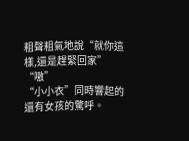粗聲粗氣地說“就你這樣,還是趕緊回家”
“嗷”
“小小衣”同時響起的還有女孩的驚呼。